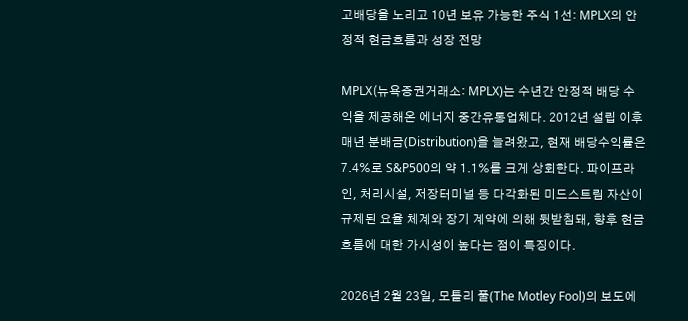고배당을 노리고 10년 보유 가능한 주식 1선: MPLX의 안정적 현금흐름과 성장 전망

MPLX(뉴욕증권거래소: MPLX)는 수년간 안정적 배당 수익을 제공해온 에너지 중간유통업체다. 2012년 설립 이후 매년 분배금(Distribution)을 늘려왔고, 현재 배당수익률은 7.4%로 S&P500의 약 1.1%를 크게 상회한다. 파이프라인, 처리시설, 저장터미널 등 다각화된 미드스트림 자산이 규제된 요율 체계와 장기 계약에 의해 뒷받침돼, 향후 현금흐름에 대한 가시성이 높다는 점이 특징이다.

2026년 2월 23일, 모틀리 풀(The Motley Fool)의 보도에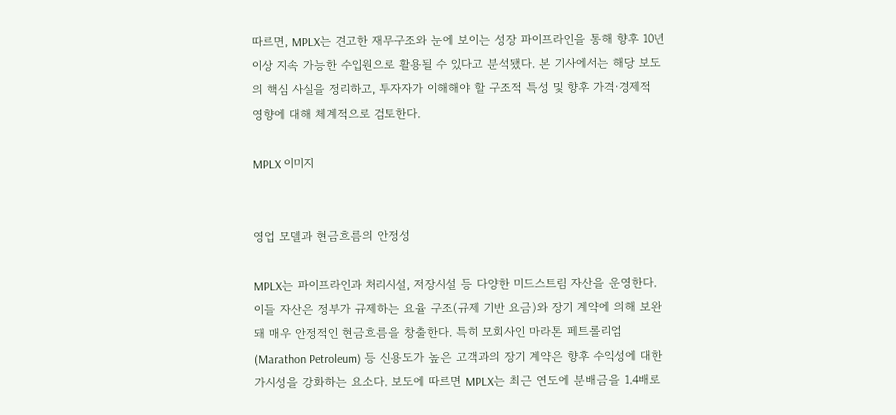따르면, MPLX는 견고한 재무구조와 눈에 보이는 성장 파이프라인을 통해 향후 10년 이상 지속 가능한 수입원으로 활용될 수 있다고 분석됐다. 본 기사에서는 해당 보도의 핵심 사실을 정리하고, 투자자가 이해해야 할 구조적 특성 및 향후 가격·경제적 영향에 대해 체계적으로 검토한다.

MPLX 이미지


영업 모델과 현금흐름의 안정성

MPLX는 파이프라인과 처리시설, 저장시설 등 다양한 미드스트림 자산을 운영한다. 이들 자산은 정부가 규제하는 요율 구조(규제 기반 요금)와 장기 계약에 의해 보완돼 매우 안정적인 현금흐름을 창출한다. 특히 모회사인 마라톤 페트롤리엄(Marathon Petroleum) 등 신용도가 높은 고객과의 장기 계약은 향후 수익성에 대한 가시성을 강화하는 요소다. 보도에 따르면 MPLX는 최근 연도에 분배금을 1.4배로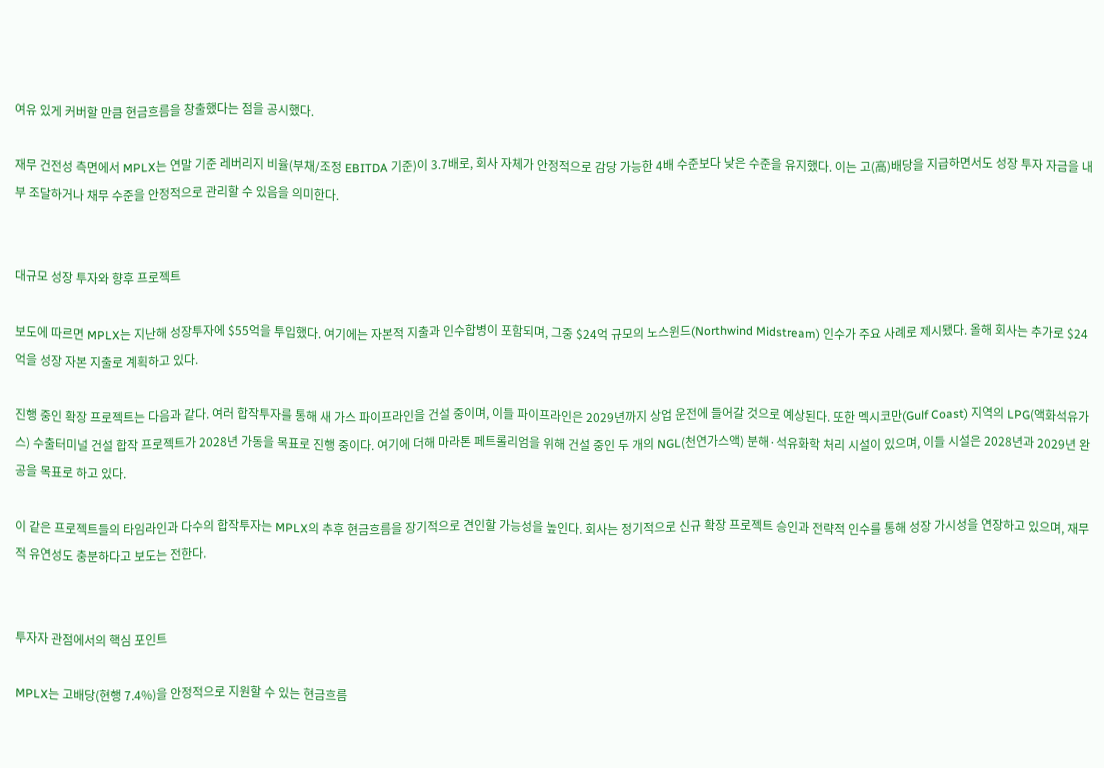여유 있게 커버할 만큼 현금흐름을 창출했다는 점을 공시했다.

재무 건전성 측면에서 MPLX는 연말 기준 레버리지 비율(부채/조정 EBITDA 기준)이 3.7배로, 회사 자체가 안정적으로 감당 가능한 4배 수준보다 낮은 수준을 유지했다. 이는 고(高)배당을 지급하면서도 성장 투자 자금을 내부 조달하거나 채무 수준을 안정적으로 관리할 수 있음을 의미한다.


대규모 성장 투자와 향후 프로젝트

보도에 따르면 MPLX는 지난해 성장투자에 $55억을 투입했다. 여기에는 자본적 지출과 인수합병이 포함되며, 그중 $24억 규모의 노스윈드(Northwind Midstream) 인수가 주요 사례로 제시됐다. 올해 회사는 추가로 $24억을 성장 자본 지출로 계획하고 있다.

진행 중인 확장 프로젝트는 다음과 같다. 여러 합작투자를 통해 새 가스 파이프라인을 건설 중이며, 이들 파이프라인은 2029년까지 상업 운전에 들어갈 것으로 예상된다. 또한 멕시코만(Gulf Coast) 지역의 LPG(액화석유가스) 수출터미널 건설 합작 프로젝트가 2028년 가동을 목표로 진행 중이다. 여기에 더해 마라톤 페트롤리엄을 위해 건설 중인 두 개의 NGL(천연가스액) 분해·석유화학 처리 시설이 있으며, 이들 시설은 2028년과 2029년 완공을 목표로 하고 있다.

이 같은 프로젝트들의 타임라인과 다수의 합작투자는 MPLX의 추후 현금흐름을 장기적으로 견인할 가능성을 높인다. 회사는 정기적으로 신규 확장 프로젝트 승인과 전략적 인수를 통해 성장 가시성을 연장하고 있으며, 재무적 유연성도 충분하다고 보도는 전한다.


투자자 관점에서의 핵심 포인트

MPLX는 고배당(현행 7.4%)을 안정적으로 지원할 수 있는 현금흐름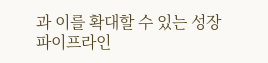과 이를 확대할 수 있는 성장 파이프라인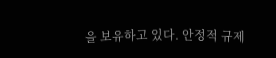을 보유하고 있다. 안정적 규제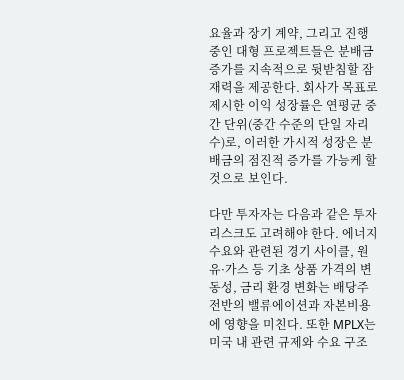요율과 장기 계약, 그리고 진행 중인 대형 프로젝트들은 분배금 증가를 지속적으로 뒷받침할 잠재력을 제공한다. 회사가 목표로 제시한 이익 성장률은 연평균 중간 단위(중간 수준의 단일 자리수)로, 이러한 가시적 성장은 분배금의 점진적 증가를 가능케 할 것으로 보인다.

다만 투자자는 다음과 같은 투자 리스크도 고려해야 한다. 에너지 수요와 관련된 경기 사이클, 원유·가스 등 기초 상품 가격의 변동성, 금리 환경 변화는 배당주 전반의 밸류에이션과 자본비용에 영향을 미친다. 또한 MPLX는 미국 내 관련 규제와 수요 구조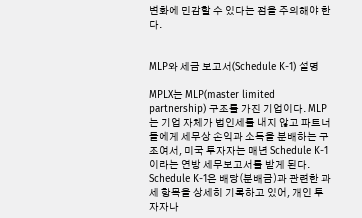변화에 민감할 수 있다는 점을 주의해야 한다.


MLP와 세금 보고서(Schedule K-1) 설명

MPLX는 MLP(master limited partnership) 구조를 가진 기업이다. MLP는 기업 자체가 법인세를 내지 않고 파트너들에게 세무상 손익과 소득을 분배하는 구조여서, 미국 투자자는 매년 Schedule K-1이라는 연방 세무보고서를 받게 된다. Schedule K-1은 배당(분배금)과 관련한 과세 항목을 상세히 기록하고 있어, 개인 투자자나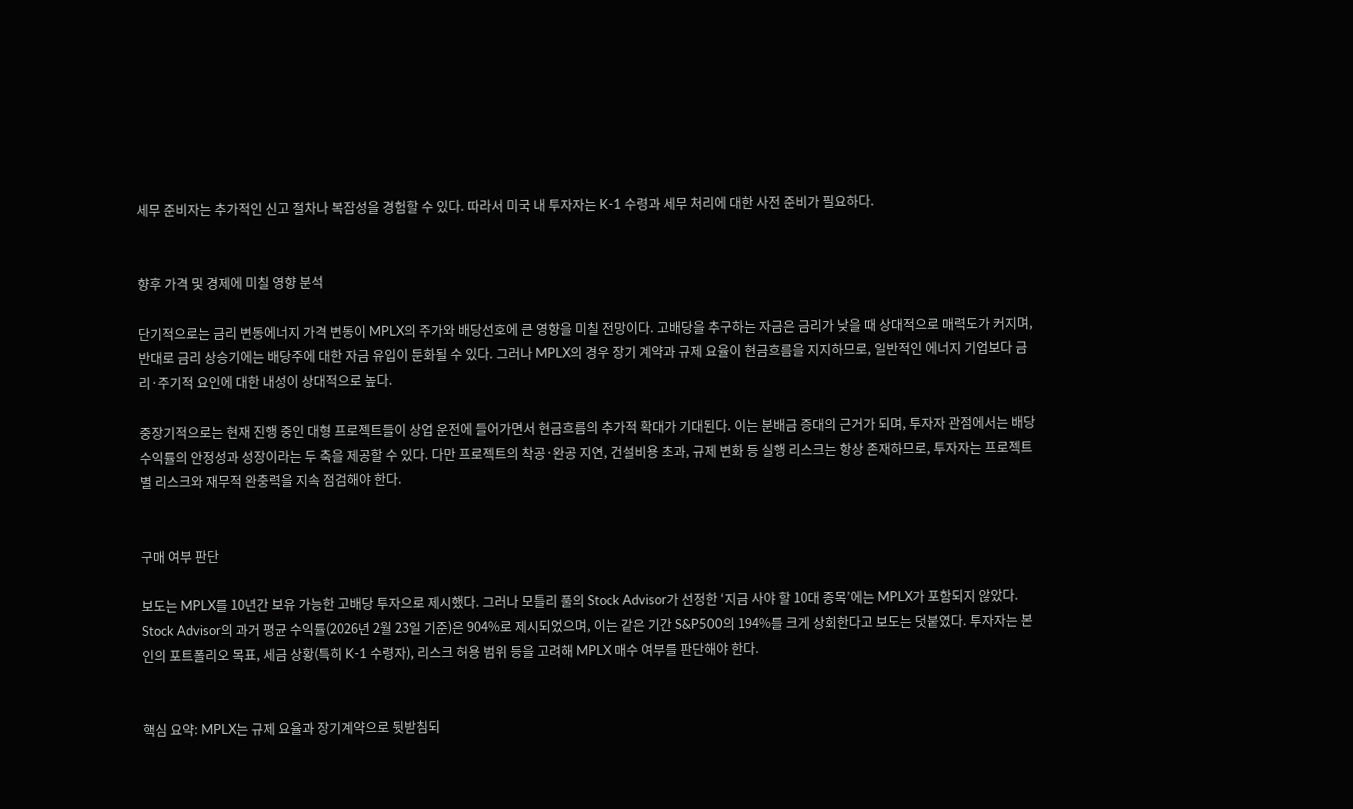세무 준비자는 추가적인 신고 절차나 복잡성을 경험할 수 있다. 따라서 미국 내 투자자는 K-1 수령과 세무 처리에 대한 사전 준비가 필요하다.


향후 가격 및 경제에 미칠 영향 분석

단기적으로는 금리 변동에너지 가격 변동이 MPLX의 주가와 배당선호에 큰 영향을 미칠 전망이다. 고배당을 추구하는 자금은 금리가 낮을 때 상대적으로 매력도가 커지며, 반대로 금리 상승기에는 배당주에 대한 자금 유입이 둔화될 수 있다. 그러나 MPLX의 경우 장기 계약과 규제 요율이 현금흐름을 지지하므로, 일반적인 에너지 기업보다 금리·주기적 요인에 대한 내성이 상대적으로 높다.

중장기적으로는 현재 진행 중인 대형 프로젝트들이 상업 운전에 들어가면서 현금흐름의 추가적 확대가 기대된다. 이는 분배금 증대의 근거가 되며, 투자자 관점에서는 배당수익률의 안정성과 성장이라는 두 축을 제공할 수 있다. 다만 프로젝트의 착공·완공 지연, 건설비용 초과, 규제 변화 등 실행 리스크는 항상 존재하므로, 투자자는 프로젝트별 리스크와 재무적 완충력을 지속 점검해야 한다.


구매 여부 판단

보도는 MPLX를 10년간 보유 가능한 고배당 투자으로 제시했다. 그러나 모틀리 풀의 Stock Advisor가 선정한 ‘지금 사야 할 10대 종목’에는 MPLX가 포함되지 않았다. Stock Advisor의 과거 평균 수익률(2026년 2월 23일 기준)은 904%로 제시되었으며, 이는 같은 기간 S&P500의 194%를 크게 상회한다고 보도는 덧붙였다. 투자자는 본인의 포트폴리오 목표, 세금 상황(특히 K-1 수령자), 리스크 허용 범위 등을 고려해 MPLX 매수 여부를 판단해야 한다.


핵심 요약: MPLX는 규제 요율과 장기계약으로 뒷받침되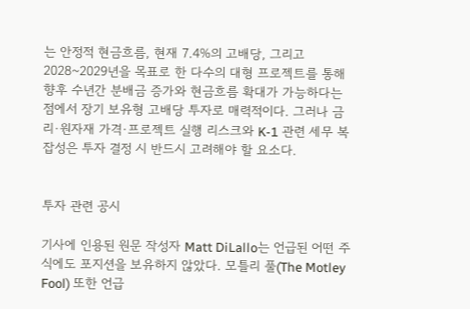는 안정적 현금흐름, 현재 7.4%의 고배당, 그리고 2028~2029년을 목표로 한 다수의 대형 프로젝트를 통해 향후 수년간 분배금 증가와 현금흐름 확대가 가능하다는 점에서 장기 보유형 고배당 투자로 매력적이다. 그러나 금리·원자재 가격·프로젝트 실행 리스크와 K-1 관련 세무 복잡성은 투자 결정 시 반드시 고려해야 할 요소다.


투자 관련 공시

기사에 인용된 원문 작성자 Matt DiLallo는 언급된 어떤 주식에도 포지션을 보유하지 않았다. 모틀리 풀(The Motley Fool) 또한 언급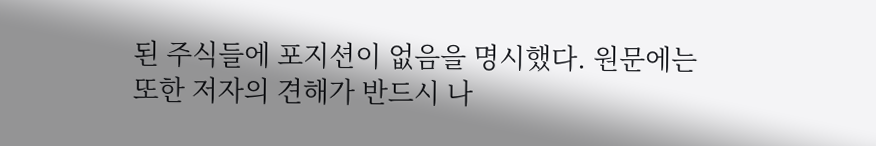된 주식들에 포지션이 없음을 명시했다. 원문에는 또한 저자의 견해가 반드시 나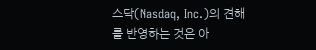스닥(Nasdaq, Inc.)의 견해를 반영하는 것은 아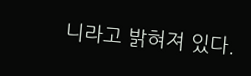니라고 밝혀져 있다.